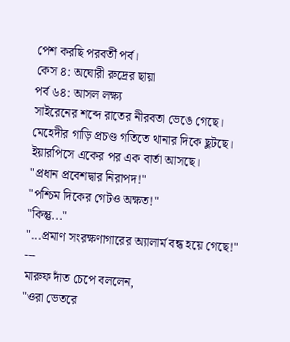পেশ করছি পরবর্তী পর্ব।
কেস ৪: অঘোরী রুদ্রের ছায়া
পর্ব ৬৪: আসল লক্ষ্য
সাইরেনের শব্দে রাতের নীরবতা ভেঙে গেছে।
মেহেদীর গাড়ি প্রচণ্ড গতিতে থানার দিকে ছুটছে।
ইয়ারপিসে একের পর এক বার্তা আসছে।
"প্রধান প্রবেশদ্বার নিরাপদ!"
"পশ্চিম দিকের গেটও অক্ষত!"
"কিন্তু..."
"...প্রমাণ সংরক্ষণাগারের অ্যালার্ম বন্ধ হয়ে গেছে!"
---
মারুফ দাঁত চেপে বললেন,
"ওরা ভেতরে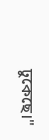ঢুকেছে।"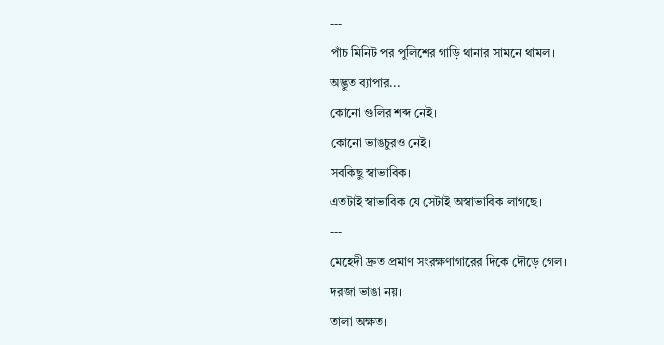---
পাঁচ মিনিট পর পুলিশের গাড়ি থানার সামনে থামল।
অদ্ভুত ব্যাপার...
কোনো গুলির শব্দ নেই।
কোনো ভাঙচুরও নেই।
সবকিছু স্বাভাবিক।
এতটাই স্বাভাবিক যে সেটাই অস্বাভাবিক লাগছে।
---
মেহেদী দ্রুত প্রমাণ সংরক্ষণাগারের দিকে দৌড়ে গেল।
দরজা ভাঙা নয়।
তালা অক্ষত।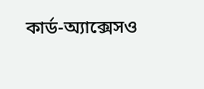কার্ড-অ্যাক্সেসও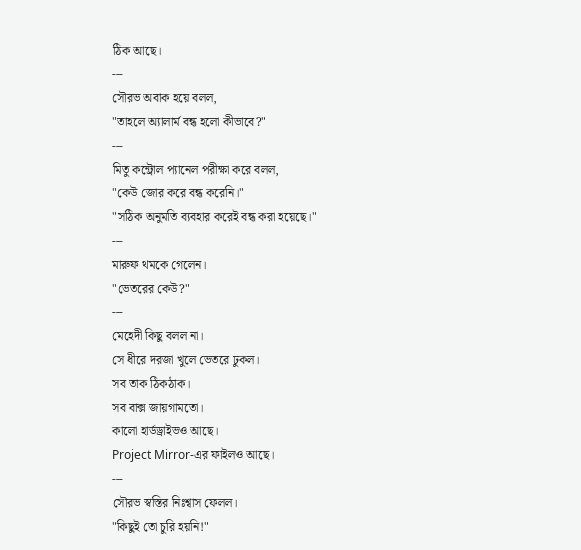ঠিক আছে।
---
সৌরভ অবাক হয়ে বলল,
"তাহলে অ্যালার্ম বন্ধ হলো কীভাবে?"
---
মিতু কন্ট্রোল প্যানেল পরীক্ষা করে বলল,
"কেউ জোর করে বন্ধ করেনি।"
"সঠিক অনুমতি ব্যবহার করেই বন্ধ করা হয়েছে।"
---
মারুফ থমকে গেলেন।
"ভেতরের কেউ?"
---
মেহেদী কিছু বলল না।
সে ধীরে দরজা খুলে ভেতরে ঢুকল।
সব তাক ঠিকঠাক।
সব বাক্স জায়গামতো।
কালো হার্ডড্রাইভও আছে।
Project Mirror-এর ফাইলও আছে।
---
সৌরভ স্বস্তির নিঃশ্বাস ফেলল।
"কিছুই তো চুরি হয়নি!"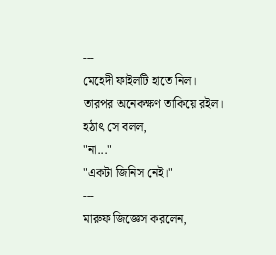---
মেহেদী ফাইলটি হাতে নিল।
তারপর অনেকক্ষণ তাকিয়ে রইল।
হঠাৎ সে বলল,
"না..."
"একটা জিনিস নেই।"
---
মারুফ জিজ্ঞেস করলেন,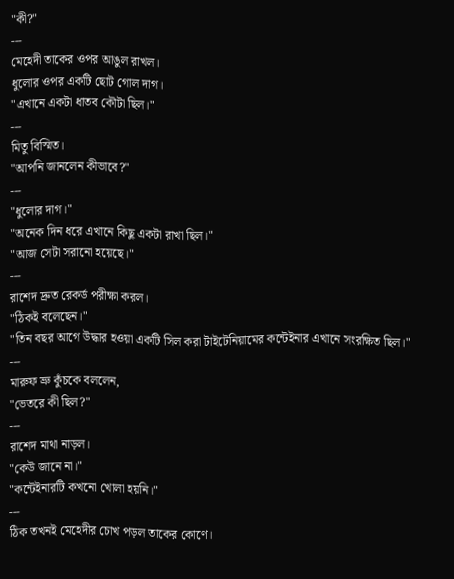"কী?"
---
মেহেদী তাকের ওপর আঙুল রাখল।
ধুলোর ওপর একটি ছোট গোল দাগ।
"এখানে একটা ধাতব কৌটা ছিল।"
---
মিতু বিস্মিত।
"আপনি জানলেন কীভাবে?"
---
"ধুলোর দাগ।"
"অনেক দিন ধরে এখানে কিছু একটা রাখা ছিল।"
"আজ সেটা সরানো হয়েছে।"
---
রাশেদ দ্রুত রেকর্ড পরীক্ষা করল।
"ঠিকই বলেছেন।"
"তিন বছর আগে উদ্ধার হওয়া একটি সিল করা টাইটেনিয়ামের কন্টেইনার এখানে সংরক্ষিত ছিল।"
---
মারুফ ভ্রু কুঁচকে বললেন,
"ভেতরে কী ছিল?"
---
রাশেদ মাথা নাড়ল।
"কেউ জানে না।"
"কন্টেইনারটি কখনো খোলা হয়নি।"
---
ঠিক তখনই মেহেদীর চোখ পড়ল তাকের কোণে।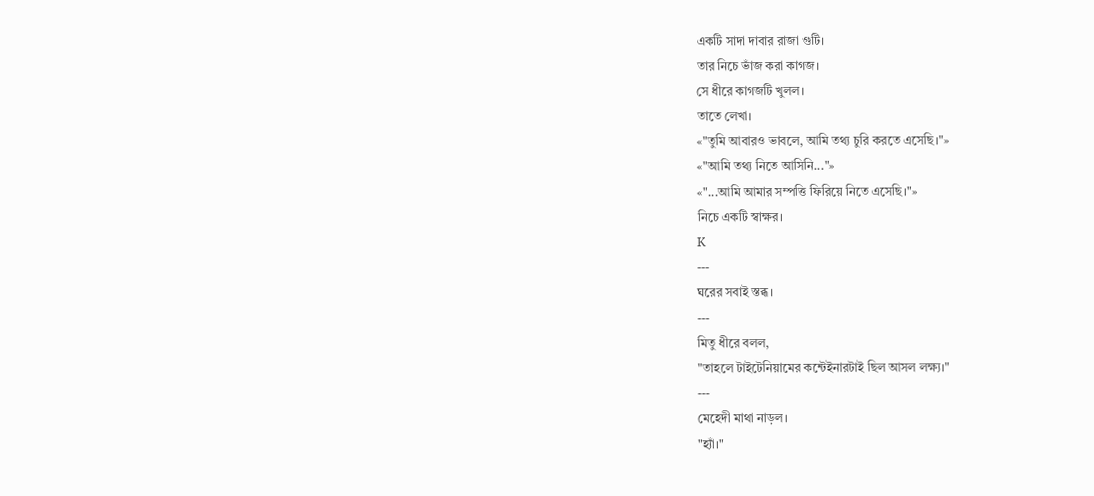একটি সাদা দাবার রাজা গুটি।
তার নিচে ভাঁজ করা কাগজ।
সে ধীরে কাগজটি খুলল।
তাতে লেখা।
«"তুমি আবারও ভাবলে, আমি তথ্য চুরি করতে এসেছি।"»
«"আমি তথ্য নিতে আসিনি..."»
«"...আমি আমার সম্পত্তি ফিরিয়ে নিতে এসেছি।"»
নিচে একটি স্বাক্ষর।
K
---
ঘরের সবাই স্তব্ধ।
---
মিতু ধীরে বলল,
"তাহলে টাইটেনিয়ামের কন্টেইনারটাই ছিল আসল লক্ষ্য।"
---
মেহেদী মাথা নাড়ল।
"হ্যাঁ।"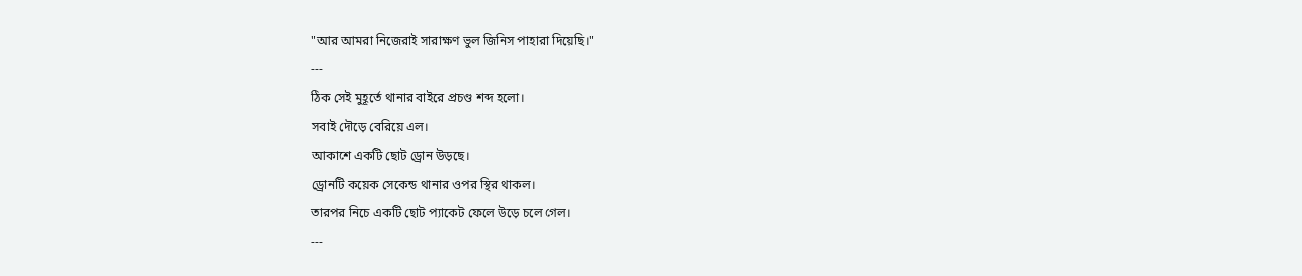"আর আমরা নিজেরাই সারাক্ষণ ভুল জিনিস পাহারা দিয়েছি।"
---
ঠিক সেই মুহূর্তে থানার বাইরে প্রচণ্ড শব্দ হলো।
সবাই দৌড়ে বেরিয়ে এল।
আকাশে একটি ছোট ড্রোন উড়ছে।
ড্রোনটি কয়েক সেকেন্ড থানার ওপর স্থির থাকল।
তারপর নিচে একটি ছোট প্যাকেট ফেলে উড়ে চলে গেল।
---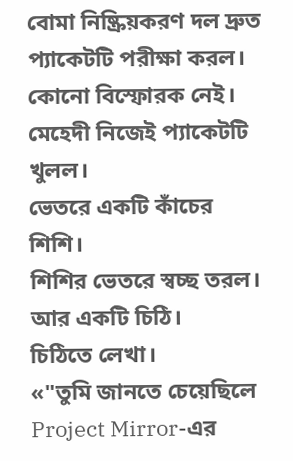বোমা নিষ্ক্রিয়করণ দল দ্রুত প্যাকেটটি পরীক্ষা করল।
কোনো বিস্ফোরক নেই।
মেহেদী নিজেই প্যাকেটটি খুলল।
ভেতরে একটি কাঁচের শিশি।
শিশির ভেতরে স্বচ্ছ তরল।
আর একটি চিঠি।
চিঠিতে লেখা।
«"তুমি জানতে চেয়েছিলে Project Mirror-এর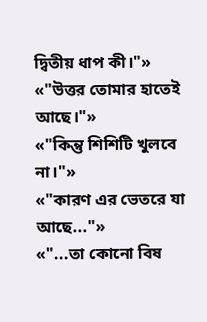দ্বিতীয় ধাপ কী।"»
«"উত্তর তোমার হাতেই আছে।"»
«"কিন্তু শিশিটি খুলবে না।"»
«"কারণ এর ভেতরে যা আছে..."»
«"...তা কোনো বিষ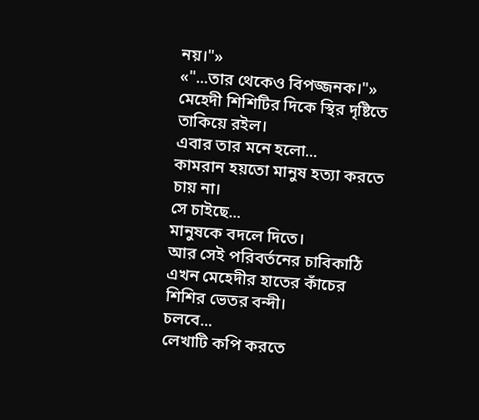নয়।"»
«"...তার থেকেও বিপজ্জনক।"»
মেহেদী শিশিটির দিকে স্থির দৃষ্টিতে তাকিয়ে রইল।
এবার তার মনে হলো...
কামরান হয়তো মানুষ হত্যা করতে চায় না।
সে চাইছে...
মানুষকে বদলে দিতে।
আর সেই পরিবর্তনের চাবিকাঠি এখন মেহেদীর হাতের কাঁচের শিশির ভেতর বন্দী।
চলবে...
লেখাটি কপি করতে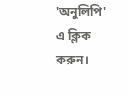'অনুলিপি' এ ক্লিক করুন।